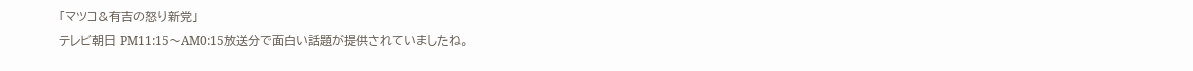「マツコ&有吉の怒り新党」
テレビ朝日 PM11:15〜AM0:15放送分で面白い話題が提供されていましたね。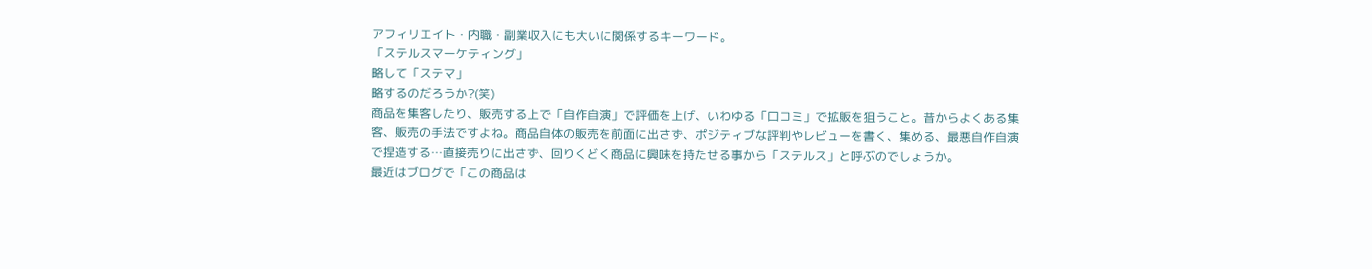アフィリエイト・内職・副業収入にも大いに関係するキーワード。
「ステルスマーケティング」
略して「ステマ」
略するのだろうか?(笑)
商品を集客したり、販売する上で「自作自演」で評価を上げ、いわゆる「口コミ」で拡販を狙うこと。昔からよくある集客、販売の手法ですよね。商品自体の販売を前面に出さず、ポジティブな評判やレビューを書く、集める、最悪自作自演で捏造する…直接売りに出さず、回りくどく商品に興味を持たせる事から「ステルス」と呼ぶのでしょうか。
最近はブログで「この商品は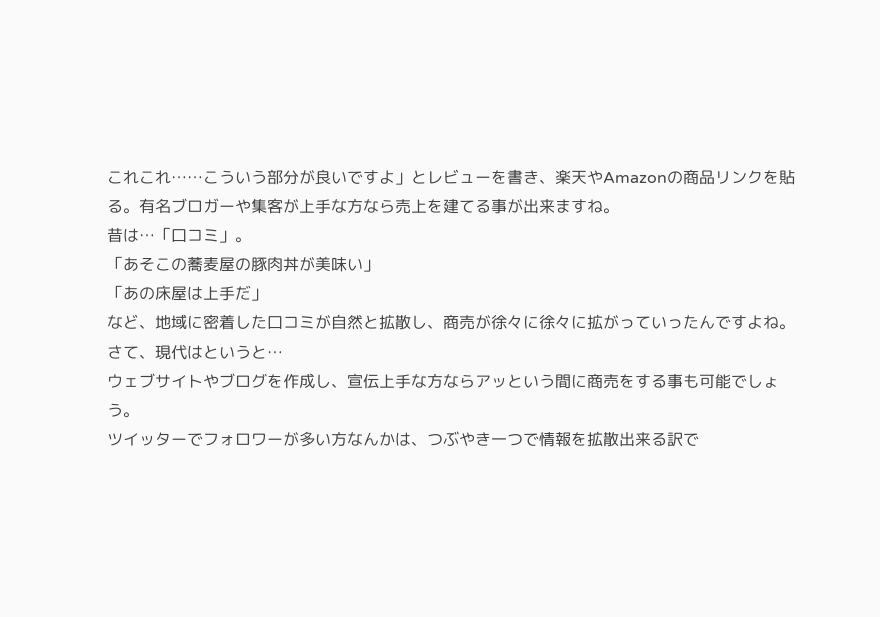これこれ……こういう部分が良いですよ」とレビューを書き、楽天やAmazonの商品リンクを貼る。有名ブロガーや集客が上手な方なら売上を建てる事が出来ますね。
昔は…「口コミ」。
「あそこの蕎麦屋の豚肉丼が美味い」
「あの床屋は上手だ」
など、地域に密着した口コミが自然と拡散し、商売が徐々に徐々に拡がっていったんですよね。
さて、現代はというと…
ウェブサイトやブログを作成し、宣伝上手な方ならアッという間に商売をする事も可能でしょう。
ツイッターでフォロワーが多い方なんかは、つぶやき一つで情報を拡散出来る訳で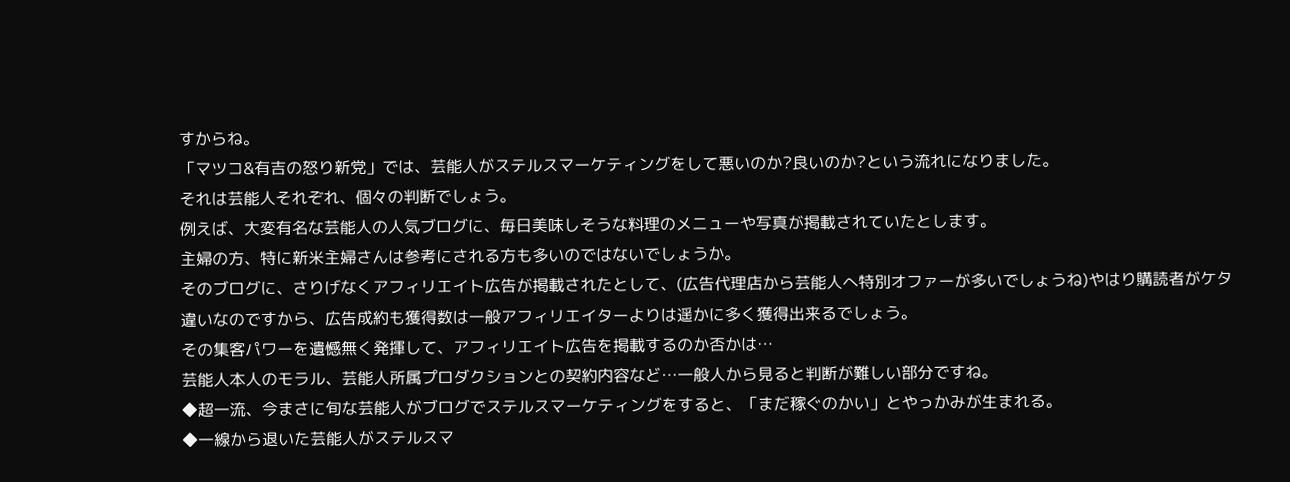すからね。
「マツコ&有吉の怒り新党」では、芸能人がステルスマーケティングをして悪いのか?良いのか?という流れになりました。
それは芸能人それぞれ、個々の判断でしょう。
例えば、大変有名な芸能人の人気ブログに、毎日美味しそうな料理のメニューや写真が掲載されていたとします。
主婦の方、特に新米主婦さんは参考にされる方も多いのではないでしょうか。
そのブログに、さりげなくアフィリエイト広告が掲載されたとして、(広告代理店から芸能人へ特別オファーが多いでしょうね)やはり購読者がケタ違いなのですから、広告成約も獲得数は一般アフィリエイターよりは遥かに多く獲得出来るでしょう。
その集客パワーを遺憾無く発揮して、アフィリエイト広告を掲載するのか否かは…
芸能人本人のモラル、芸能人所属プロダクションとの契約内容など…一般人から見ると判断が難しい部分ですね。
◆超一流、今まさに旬な芸能人がブログでステルスマーケティングをすると、「まだ稼ぐのかい」とやっかみが生まれる。
◆一線から退いた芸能人がステルスマ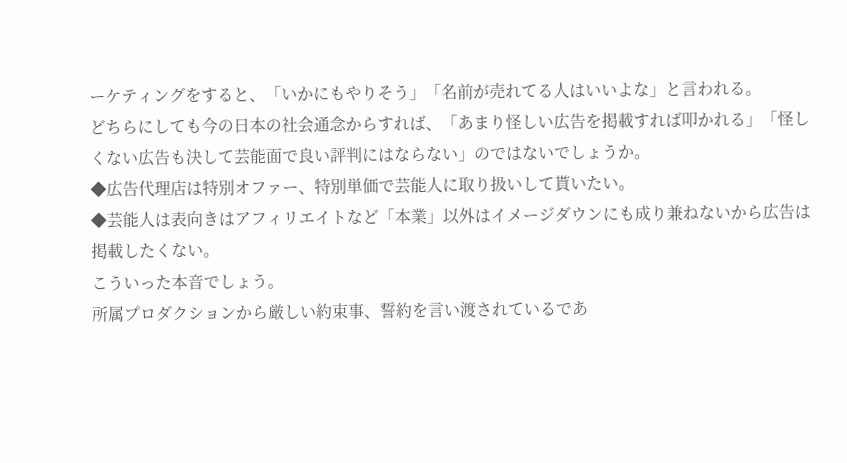ーケティングをすると、「いかにもやりそう」「名前が売れてる人はいいよな」と言われる。
どちらにしても今の日本の社会通念からすれば、「あまり怪しい広告を掲載すれば叩かれる」「怪しくない広告も決して芸能面で良い評判にはならない」のではないでしょうか。
◆広告代理店は特別オファー、特別単価で芸能人に取り扱いして貰いたい。
◆芸能人は表向きはアフィリエイトなど「本業」以外はイメージダウンにも成り兼ねないから広告は掲載したくない。
こういった本音でしょう。
所属プロダクションから厳しい約束事、誓約を言い渡されているであ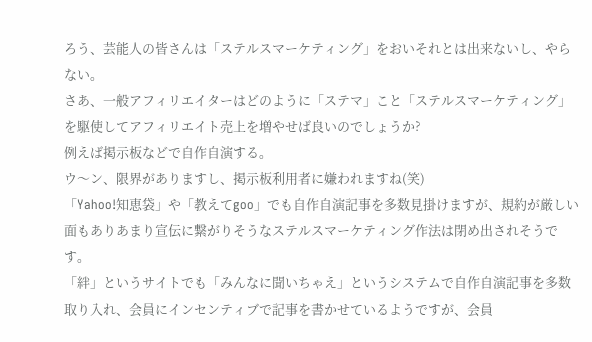ろう、芸能人の皆さんは「ステルスマーケティング」をおいそれとは出来ないし、やらない。
さあ、一般アフィリエイターはどのように「ステマ」こと「ステルスマーケティング」を駆使してアフィリエイト売上を増やせば良いのでしょうか?
例えば掲示板などで自作自演する。
ウ〜ン、限界がありますし、掲示板利用者に嫌われますね(笑)
「Yahoo!知恵袋」や「教えてgoo」でも自作自演記事を多数見掛けますが、規約が厳しい面もありあまり宣伝に繋がりそうなステルスマーケティング作法は閉め出されそうです。
「絆」というサイトでも「みんなに聞いちゃえ」というシステムで自作自演記事を多数取り入れ、会員にインセンティブで記事を書かせているようですが、会員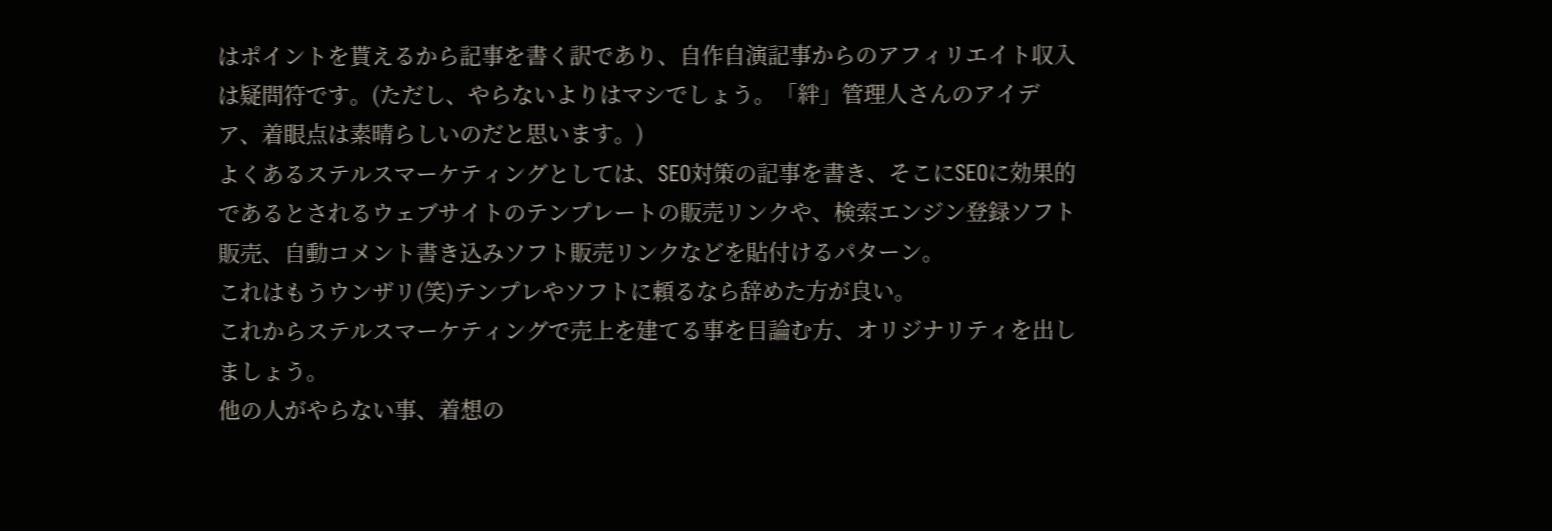はポイントを貰えるから記事を書く訳であり、自作自演記事からのアフィリエイト収入は疑問符です。(ただし、やらないよりはマシでしょう。「絆」管理人さんのアイデア、着眼点は素晴らしいのだと思います。)
よくあるステルスマーケティングとしては、SEO対策の記事を書き、そこにSEOに効果的であるとされるウェブサイトのテンプレートの販売リンクや、検索エンジン登録ソフト販売、自動コメント書き込みソフト販売リンクなどを貼付けるパターン。
これはもうウンザリ(笑)テンプレやソフトに頼るなら辞めた方が良い。
これからステルスマーケティングで売上を建てる事を目論む方、オリジナリティを出しましょう。
他の人がやらない事、着想の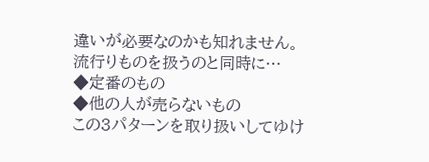違いが必要なのかも知れません。
流行りものを扱うのと同時に…
◆定番のもの
◆他の人が売らないもの
この3パターンを取り扱いしてゆけ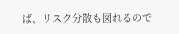ば、リスク分散も図れるので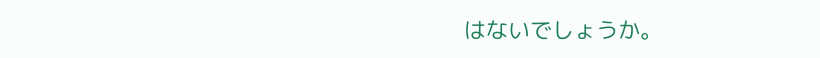はないでしょうか。